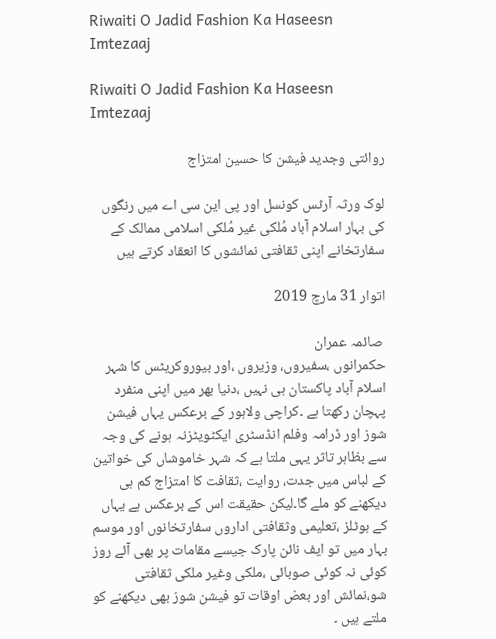Riwaiti O Jadid Fashion Ka Haseesn Imtezaaj

Riwaiti O Jadid Fashion Ka Haseesn Imtezaaj

روائتی وجدید فیشن کا حسین امتزاج

لوک ورثہ آرٹس کونسل اور پی این سی اے میں رنگوں کی بہار اسلام آباد مُلکی غیر مُلکی اسلامی ممالک کے سفارتخانے اپنی ثقافتی نمائشوں کا انعقاد کرتے ہیں

اتوار 31 مارچ 2019

 صائمہ عمران
حکمرانوں ،سفیروں، وزیروں ،اور بیوروکریٹس کا شہر اسلام آباد پاکستان ہی نہیں ،دنیا بھر میں اپنی منفرد پہچان رکھتا ہے ۔کراچی ولاہور کے برعکس یہاں فیشن شوز اور ڈرامہ وفلم انڈسٹری ایکٹویٹزنہ ہونے کی وجہ سے بظاہر تاثر یہی ملتا ہے کہ شہر خاموشاں کی خواتین کے لباس میں جدت، روایت ،ثقافت کا امتزاج کم ہی دیکھنے کو ملے گا۔لیکن حقیقت اس کے برعکس ہے یہاں کے ہوٹلز ،تعلیمی وثقافتی اداروں سفارتخانوں اور موسم بہار میں تو ایف نائن پارک جیسے مقامات پر بھی آئے روز کوئی نہ کوئی صوبائی ،ملکی وغیر ملکی ثقافتی شو،نمائش اور بعض اوقات تو فیشن شوز بھی دیکھنے کو ملتے ہیں ۔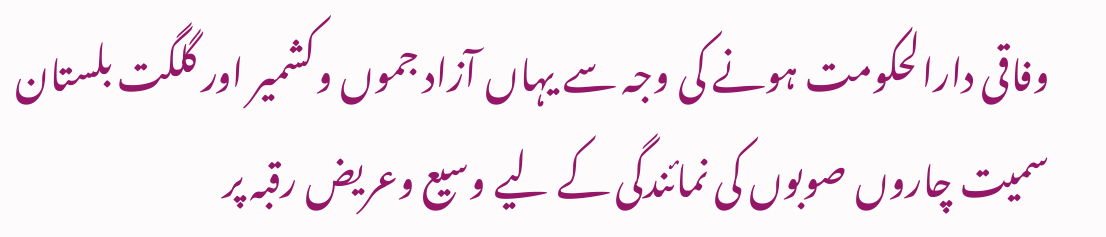وفاقی دارالحکومت ہونے کی وجہ سے یہاں آزاد جموں وکشمیر اور گلگت بلستان سمیت چاروں صوبوں کی نمائندگی کے لیے وسیع وعریض رقبہ پر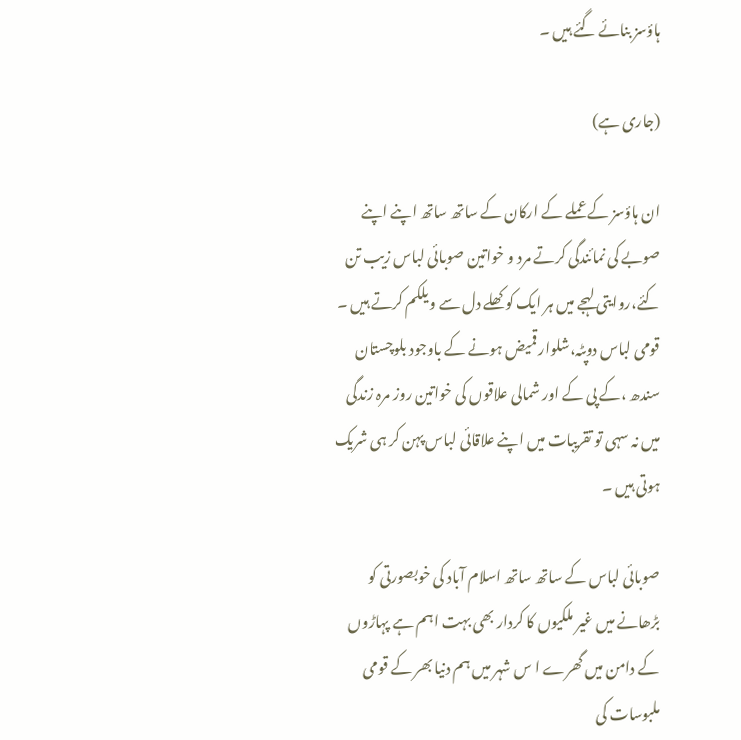ہاؤسز بنائے گئے ہیں ۔

(جاری ہے)

ان ہاؤسز کے عملے کے ارکان کے ساتھ ساتھ اپنے اپنے صوبے کی نمائندگی کرتے مرد و خواتین صوبائی لباس زیب تن کئے،روایتی لہجے میں ہر ایک کو کھلے دل سے ویلکم کرتے ہیں ۔
قومی لباس دوپٹہ،شلوار قمیض ہونے کے باوجود بلوچستان سندھ ،کے پی کے اور شمالی علاقوں کی خواتین روز مرہ زندگی میں نہ سہی تو تقریبات میں اپنے علاقائی لباس پہن کر ہی شریک ہوتی ہیں ۔

صوبائی لباس کے ساتھ ساتھ اسلام آباد کی خوبصورتی کو بڑھانے میں غیر ملکیوں کا کردار بھی بہت اہم ہے پہاڑوں کے دامن میں گھرے ا س شہر میں ہم دنیا بھر کے قومی ملبوسات کی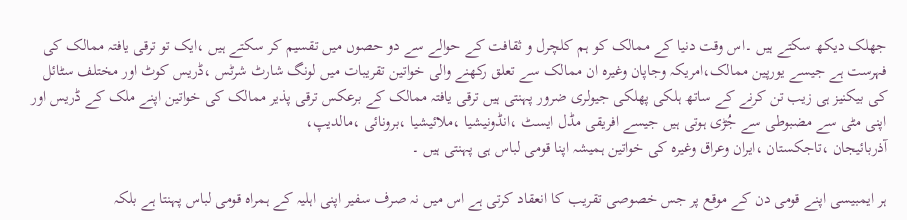جھلک دیکھ سکتے ہیں ۔اس وقت دنیا کے ممالک کو ہم کلچرل و ثقافت کے حوالے سے دو حصوں میں تقسیم کر سکتے ہیں ،ایک تو ترقی یافتہ ممالک کی فہرست ہے جیسے یورپین ممالک،امریکہ وجاپان وغیرہ ان ممالک سے تعلق رکھنے والی خواتین تقریبات میں لونگ شارٹ شرٹس ،ڈریس کوٹ اور مختلف سٹائل کی بیکنیز ہی زیب تن کرنے کے ساتھ ہلکی پھلکی جیولری ضرور پہنتی ہیں ترقی یافتہ ممالک کے برعکس ترقی پذیر ممالک کی خواتین اپنے ملک کے ڈریس اور اپنی مٹی سے مضبوطی سے جُڑی ہوتی ہیں جیسے افریقی مڈل ایسٹ ،انڈونیشیا ،ملائیشیا ،برونائی ،مالدیپ،
آذربائیجان ،تاجکستان ،ایران وعراق وغیرہ کی خواتین ہمیشہ اپنا قومی لباس ہی پہنتی ہیں ۔

ہر ایمبیسی اپنے قومی دن کے موقع پر جس خصوصی تقریب کا انعقاد کرتی ہے اس میں نہ صرف سفیر اپنی اہلیہ کے ہمراہ قومی لباس پہنتا ہے بلکہ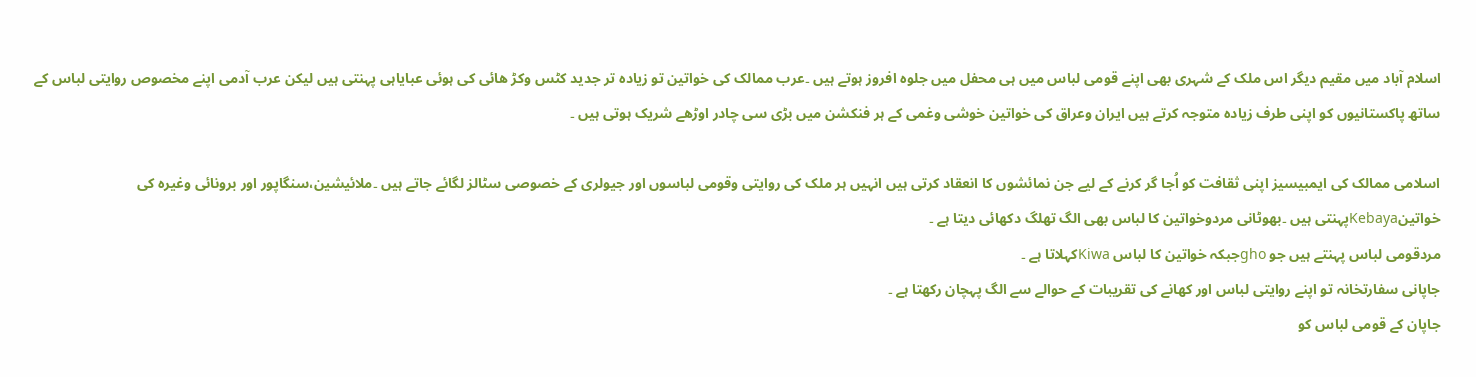اسلام آباد میں مقیم دیگر اس ملک کے شہری بھی اپنے قومی لباس میں ہی محفل میں جلوہ افروز ہوتے ہیں ۔عرب ممالک کی خواتین تو زیادہ تر جدید کٹس وکڑ ھائی کی ہوئی عبایاہی پہنتی ہیں لیکن عرب آدمی اپنے مخصوص روایتی لباس کے ساتھ پاکستانیوں کو اپنی طرف زیادہ متوجہ کرتے ہیں ایران وعراق کی خواتین خوشی وغمی کے ہر فنکشن میں بڑی سی چادر اوڑھے شریک ہوتی ہیں ۔

اسلامی ممالک کی ایمبیسیز اپنی ثقافت کو اُجا گر کرنے کے لیے جن نمائشوں کا انعقاد کرتی ہیں انہیں ہر ملک کی روایتی وقومی لباسوں اور جیولری کے خصوصی سٹالز لگائے جاتے ہیں ۔ملائیشین،سنگاپور اور برونائی وغیرہ کی خواتینKebayaپہنتی ہیں ۔بھوٹانی مردوخواتین کا لباس بھی الگ تھلگ دکھائی دیتا ہے ۔
مردقومی لباس پہنتے ہیں جو ghoجبکہ خواتین کا لباس Kiwaکہلاتا ہے ۔
جاپانی سفارتخانہ تو اپنے روایتی لباس اور کھانے کی تقریبات کے حوالے سے الگ پہچان رکھتا ہے ۔
جاپان کے قومی لباس کو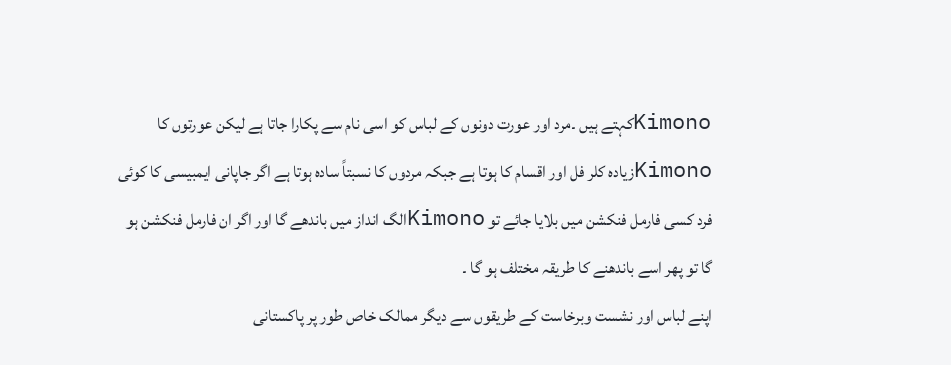Kimonoکہتے ہیں ۔مرد اور عورت دونوں کے لباس کو اسی نام سے پکارا جاتا ہے لیکن عورتوں کا Kimonoزیادہ کلر فل اور اقسام کا ہوتا ہے جبکہ مردوں کا نسبتاً سادہ ہوتا ہے اگر جاپانی ایمبیسی کا کوئی فرد کسی فارمل فنکشن میں بلایا جائے تو Kimonoالگ انداز میں باندھے گا اور اگر ان فارمل فنکشن ہو گا تو پھر اسے باندھنے کا طریقہ مختلف ہو گا ۔
اپنے لباس اور نشست وبرخاست کے طریقوں سے دیگر ممالک خاص طور پر پاکستانی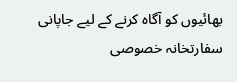بھائیوں کو آگاہ کرنے کے لیے جاپانی سفارتخانہ خصوصی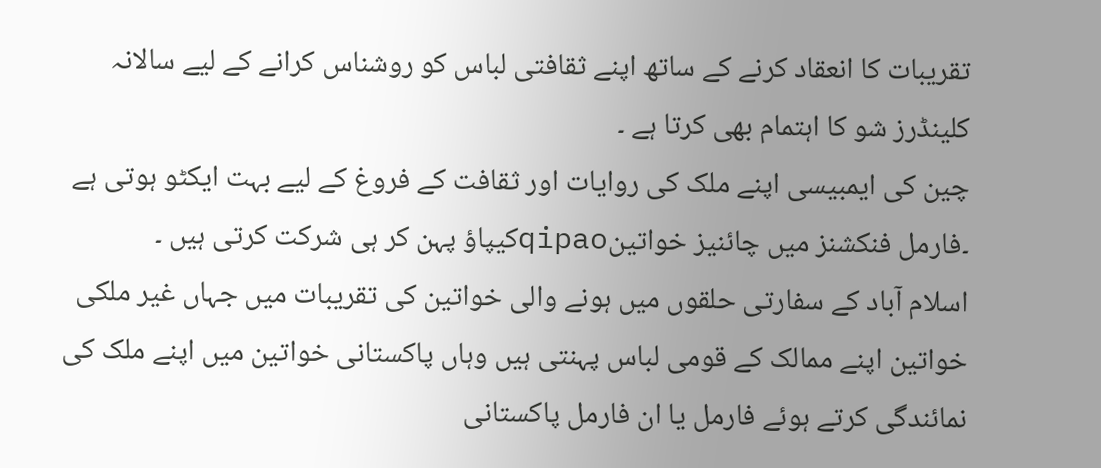تقریبات کا انعقاد کرنے کے ساتھ اپنے ثقافتی لباس کو روشناس کرانے کے لیے سالانہ کلینڈرز شو کا اہتمام بھی کرتا ہے ۔
چین کی ایمبیسی اپنے ملک کی روایات اور ثقافت کے فروغ کے لیے بہت ایکٹو ہوتی ہے ۔فارمل فنکشنز میں چائنیز خواتینqipaoکیپاؤ پہن کر ہی شرکت کرتی ہیں ۔
اسلام آباد کے سفارتی حلقوں میں ہونے والی خواتین کی تقریبات میں جہاں غیر ملکی خواتین اپنے ممالک کے قومی لباس پہنتی ہیں وہاں پاکستانی خواتین میں اپنے ملک کی نمائندگی کرتے ہوئے فارمل یا ان فارمل پاکستانی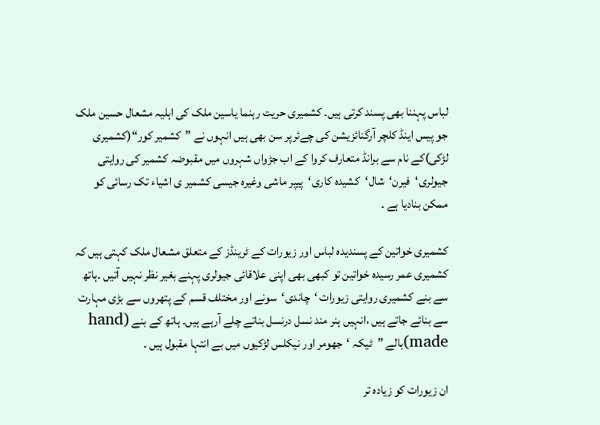لباس پہننا بھی پسند کرتی ہیں۔ کشمیری حریت رہنما یاسین ملک کی اہلیہ مشعال حسین ملک جو پیس اینڈ کلچر آرگنائزیشن کی چےئرپر سن بھی ہیں انہوں نے ”کشمیر کور“(کشمیری لڑکی)کے نام سے برانڈ متعارف کروا کے اب جڑواں شہروں میں مقبوضہ کشمیر کی روایتی جیولری‘فیرن‘شال‘کشیدہ کاری‘پیپر ماشی وغیرہ جیسی کشمیر ی اشیاء تک رسائی کو ممکن بنادیا ہے ۔

کشمیری خواتین کے پسندیدہ لباس اور زیورات کے ٹرینڈز کے متعلق مشعال ملک کہتی ہیں کہ کشمیری عمر رسیدہ خواتین تو کبھی بھی اپنی علاقائی جیولری پہنے بغیر نظر نہیں آتیں ۔ہاتھ سے بنے کشمیری روایتی زیورات ‘چاندی‘سونے اور مختلف قسم کے پتھروں سے بڑی مہارت سے بنائے جاتے ہیں ،انہیں ہنر مند نسل درنسل بناتے چلے آرہے ہیں۔ ہاتھ کے بنے (hand made)بالے ”ٹیکہ ‘جھومر اور نیکلس لڑکیوں میں بے انتہا مقبول ہیں ۔

ان زیورات کو زیادہ تر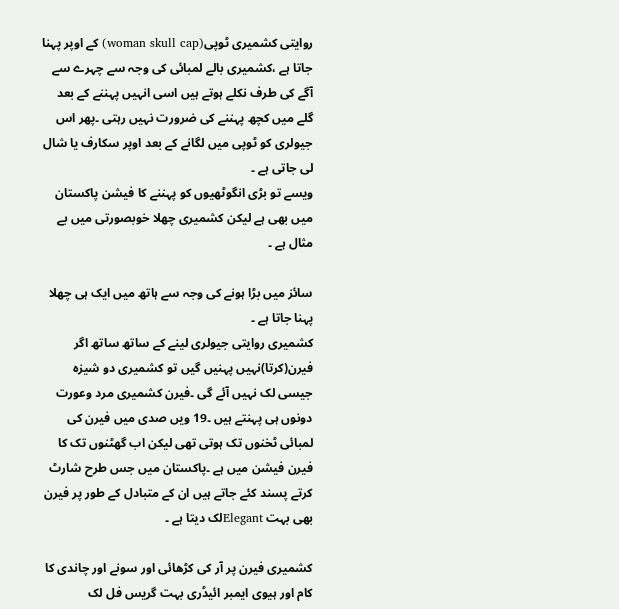روایتی کشمیری ٹوپی(woman skull cap) کے اوپر پہنا جاتا ہے ،کشمیری بالے لمبائی کی وجہ سے چہرے سے آگے کی طرف نکلے ہوتے ہیں اسی انہیں پہننے کے بعد گلے میں کچھ پہننے کی ضرورت نہیں رہتی ۔پھر اس جیولری کو ٹوپی میں لگانے کے بعد اوپر سکارف یا شال لی جاتی ہے ۔
ویسے تو بڑی انگوٹھیوں کو پہننے کا فیشن پاکستان میں بھی ہے لیکن کشمیری چھلا خوبصورتی میں بے مثال ہے ۔

سائز میں بڑا ہونے کی وجہ سے ہاتھ میں ایک ہی چھلا پہنا جاتا ہے ۔
کشمیری روایتی جیولری لینے کے ساتھ ساتھ اگر فیرن(کرتا)نہیں پہنیں گیں تو کشمیری دو شیزہ جیسی لک نہیں آئے گی ۔فیرن کشمیری مرد وعورت دونوں ہی پہنتے ہیں ۔19 ویں صدی میں فیرن کی لمبائی ٹخنوں تک ہوتی تھی لیکن اب گھٹنوں تک کا فیرن فیشن میں ہے ۔پاکستان میں جس طرح شارٹ کرتے پسند کئے جاتے ہیں ان کے متبادل کے طور پر فیرن بھی بہت Elegantلک دیتا ہے ۔

کشمیری فیرن پر آر کی کڑھائی اور سونے اور چاندی کا کام اور ہیوی ایمبر ائیڈری بہت گریس فل لک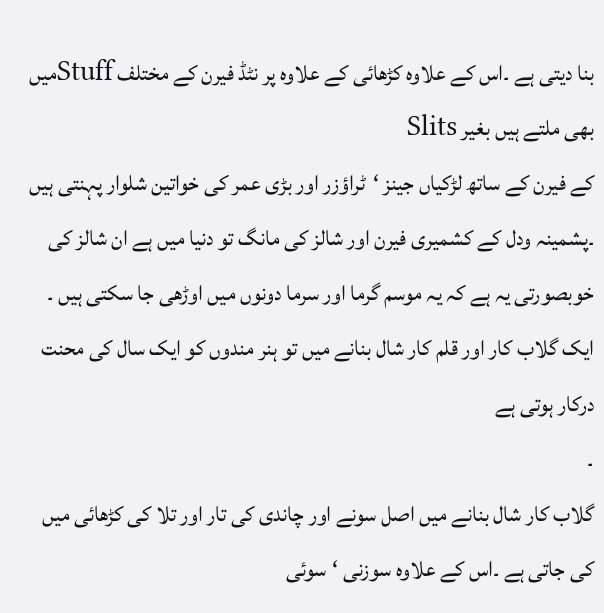بنا دیتی ہے ۔اس کے علاوہ کڑھائی کے علاوہ پر نٹڈ فیرن کے مختلف Stuffمیں بھی ملتے ہیں بغیر Slits
کے فیرن کے ساتھ لڑکیاں جینز ‘ٹراؤزر اور بڑی عمر کی خواتین شلوار پہنتی ہیں ۔پشمینہ ودل کے کشمیری فیرن اور شالز کی مانگ تو دنیا میں ہے ان شالز کی خوبصورتی یہ ہے کہ یہ موسم گرما اور سرما دونوں میں اوڑھی جا سکتی ہیں ۔
ایک گلاب کار اور قلم کار شال بنانے میں تو ہنر مندوں کو ایک سال کی محنت درکار ہوتی ہے
۔
گلاب کار شال بنانے میں اصل سونے اور چاندی کی تار اور تلا کی کڑھائی میں کی جاتی ہے ۔اس کے علاوہ سوزنی ‘سوئی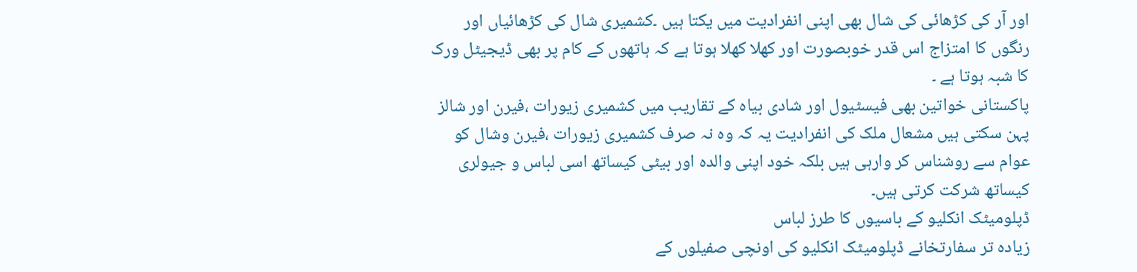اور آر کی کڑھائی کی شال بھی اپنی انفرادیت میں یکتا ہیں ۔کشمیری شال کی کڑھائیاں اور رنگوں کا امتزاج اس قدر خوبصورت اور کھلا کھلا ہوتا ہے کہ ہاتھوں کے کام پر بھی ڈیجیٹل ورک کا شبہ ہوتا ہے ۔
پاکستانی خواتین بھی فیسٹیول اور شادی بیاہ کے تقاریب میں کشمیری زیورات ،فیرن اور شالز پہن سکتی ہیں مشعال ملک کی انفرادیت یہ کہ وہ نہ صرف کشمیری زیورات ،فیرن وشال کو عوام سے روشناس کر وارہی ہیں بلکہ خود اپنی والدہ اور بیٹی کیساتھ اسی لباس و جیولری کیساتھ شرکت کرتی ہیں۔
ڈپلومیٹک انکلیو کے باسیوں کا طرز لباس
زیادہ تر سفارتخانے ڈپلومیٹک انکلیو کی اونچی صفیلوں کے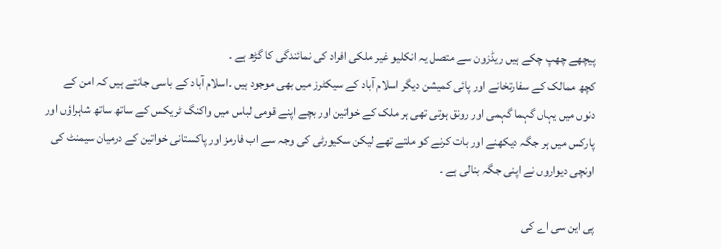پیچھے چھپ چکے ہیں ریڈزون سے متصل یہ انکلیو غیر ملکی افراد کی نمائندگی کا گڑھ ہے ۔
کچھ ممالک کے سفارتخانے اور پائی کمیشن دیگر اسلام آباد کے سیکٹرز میں بھی موجود ہیں ۔اسلام آباد کے باسی جانتے ہیں کہ امن کے دنوں میں یہاں گہما گہمی اور رونق ہوتی تھی ہر ملک کے خواتین اور بچے اپنے قومی لباس میں واکنگ ٹریکس کے ساتھ ساتھ شاہراؤں اور پارکس میں ہر جگہ دیکھنے اور بات کرنے کو ملتے تھے لیکن سکیورٹی کی وجہ سے اب فارمز اور پاکستانی خواتین کے درمیان سیمنٹ کی اونچی دیواروں نے اپنی جگہ بنالی ہے ۔

پی این سی اے کی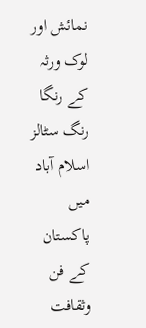نمائش اور لوک ورثہ کے رنگا رنگ سٹالز
اسلام آباد میں پاکستان کے فن وثقافت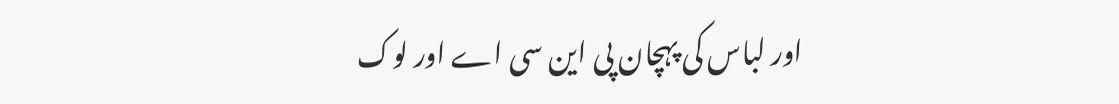اور لباس کی پہچان پی این سی اے اور لوک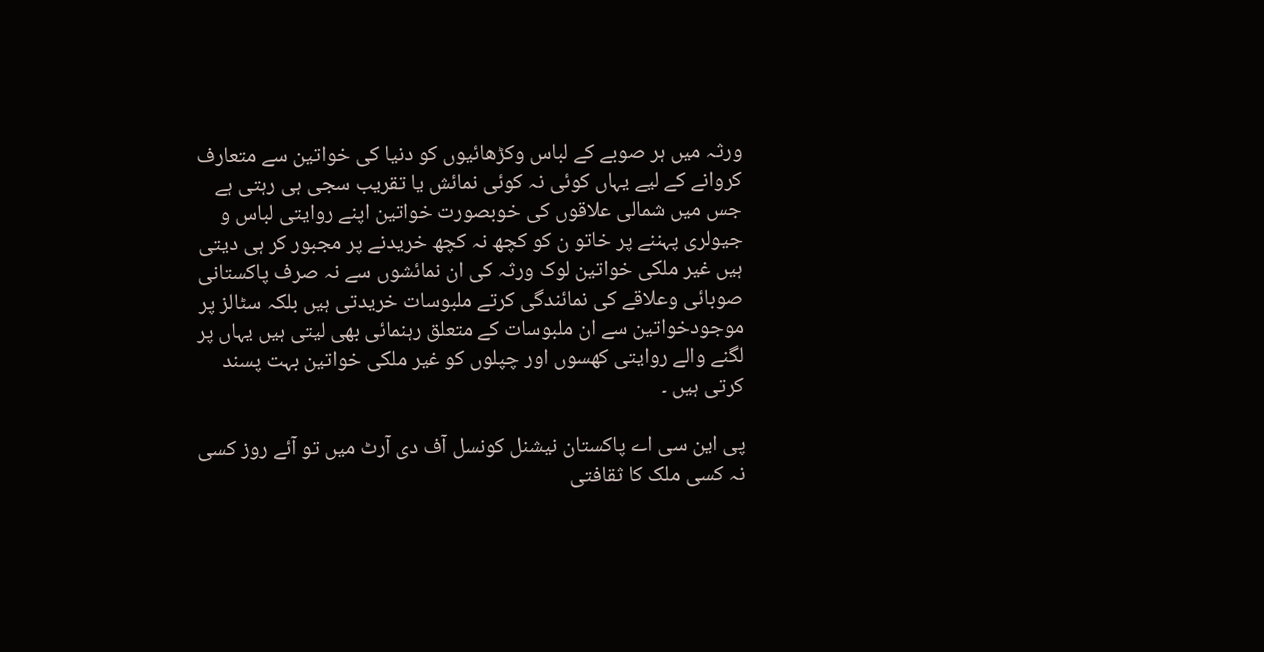ورثہ میں ہر صوبے کے لباس وکڑھائیوں کو دنیا کی خواتین سے متعارف کروانے کے لیے یہاں کوئی نہ کوئی نمائش یا تقریب سجی ہی رہتی ہے جس میں شمالی علاقوں کی خوبصورت خواتین اپنے روایتی لباس و جیولری پہننے پر خاتو ن کو کچھ نہ کچھ خریدنے پر مجبور کر ہی دیتی ہیں غیر ملکی خواتین لوک ورثہ کی ان نمائشوں سے نہ صرف پاکستانی صوبائی وعلاقے کی نمائندگی کرتے ملبوسات خریدتی ہیں بلکہ سٹالز پر موجودخواتین سے ان ملبوسات کے متعلق رہنمائی بھی لیتی ہیں یہاں پر لگنے والے روایتی کھسوں اور چپلوں کو غیر ملکی خواتین بہت پسند کرتی ہیں ۔

پی این سی اے پاکستان نیشنل کونسل آف دی آرٹ میں تو آئے روز کسی نہ کسی ملک کا ثقافتی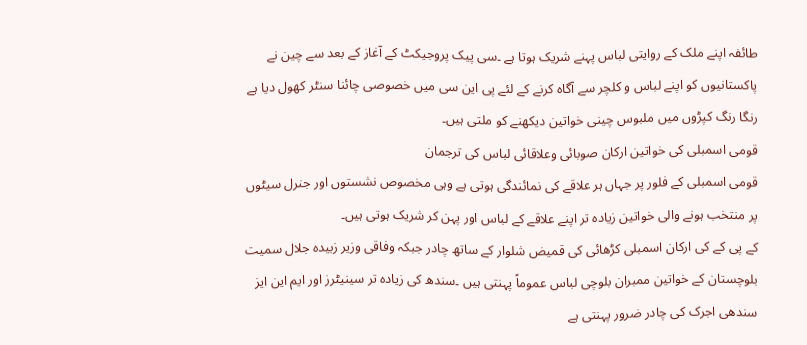طائفہ اپنے ملک کے روایتی لباس پہنے شریک ہوتا ہے ۔سی پیک پروجیکٹ کے آغاز کے بعد سے چین نے پاکستانیوں کو اپنے لباس و کلچر سے آگاہ کرنے کے لئے پی این سی میں خصوصی چائنا سنٹر کھول دیا ہے رنگا رنگ کپڑوں میں ملبوس چینی خواتین دیکھنے کو ملتی ہیں۔
قومی اسمبلی کی خواتین ارکان صوبائی وعلاقائی لباس کی ترجمان
قومی اسمبلی کے فلور پر جہاں ہر علاقے کی نمائندگی ہوتی ہے وہی مخصوص نشستوں اور جنرل سیٹوں پر منتخب ہونے والی خواتین زیادہ تر اپنے علاقے کے لباس اور پہن کر شریک ہوتی ہیں۔
کے پی کے کی ارکان اسمبلی کڑھائی کی قمیض شلوار کے ساتھ چادر جبکہ وفاقی وزیر زبیدہ جلال سمیت بلوچستان کے خواتین ممبران بلوچی لباس عموماً پہنتی ہیں ۔سندھ کی زیادہ تر سینیٹرز اور ایم این ایز سندھی اجرک کی چادر ضرور پہنتی ہے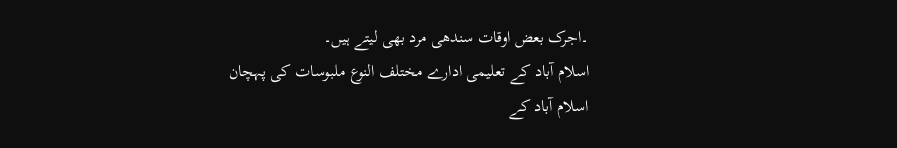۔اجرک بعض اوقات سندھی مرد بھی لیتے ہیں۔
اسلام آباد کے تعلیمی ادارے مختلف النوع ملبوسات کی پہچان
اسلام آباد کے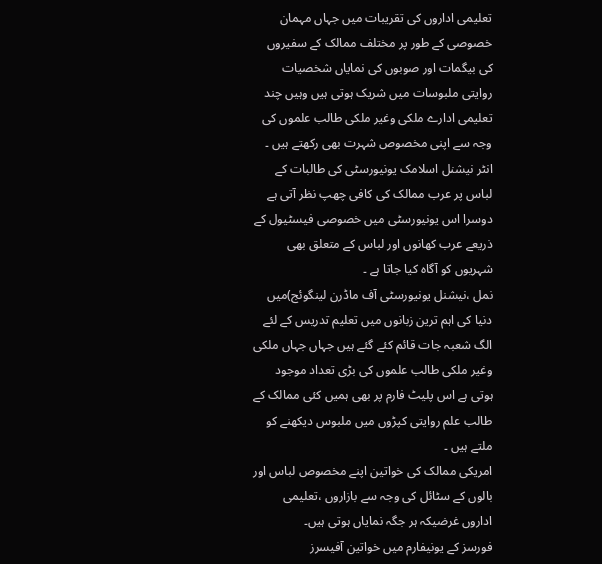تعلیمی اداروں کی تقریبات میں جہاں مہمان خصوصی کے طور پر مختلف ممالک کے سفیروں کی بیگمات اور صوبوں کی نمایاں شخصیات روایتی ملبوسات میں شریک ہوتی ہیں وہیں چند تعلیمی ادارے ملکی وغیر ملکی طالب علموں کی وجہ سے اپنی مخصوص شہرت بھی رکھتے ہیں ۔
انٹر نیشنل اسلامک یونیورسٹی کی طالبات کے لباس پر عرب ممالک کی کافی چھپ نظر آتی ہے دوسرا اس یونیورسٹی میں خصوصی فیسٹیول کے ذریعے عرب کھانوں اور لباس کے متعلق بھی شہریوں کو آگاہ کیا جاتا ہے ۔
نمل ،نیشنل یونیورسٹی آف ماڈرن لینگوئج)میں دنیا کی اہم ترین زبانوں میں تعلیم تدریس کے لئے الگ شعبہ جات قائم کئے گئے ہیں جہاں جہاں ملکی وغیر ملکی طالب علموں کی بڑی تعداد موجود ہوتی ہے اس پلیٹ فارم پر بھی ہمیں کئی ممالک کے طالب علم روایتی کپڑوں میں ملبوس دیکھنے کو ملتے ہیں ۔
امریکی ممالک کی خواتین اپنے مخصوص لباس اور بالوں کے سٹائل کی وجہ سے بازاروں ،تعلیمی اداروں غرضیکہ ہر جگہ نمایاں ہوتی ہیں۔
فورسز کے یونیفارم میں خواتین آفیسرز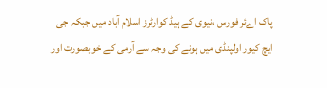پاک اےئر فورس ،نیوی کے ہیڈ کوارٹرز اسلام آباد میں جبکہ جی ایچ کیور اولپنڈی میں ہونے کی وجہ سے آرمی کے خوبصورت اور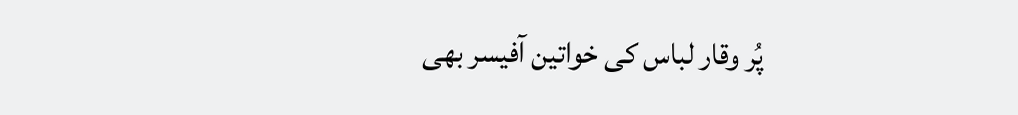پُر وقار لباس کی خواتین آفیسر بھی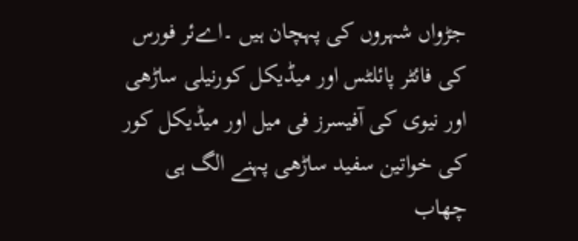جڑواں شہروں کی پہچان ہیں ۔اےئر فورس کی فائٹر پائلٹس اور میڈیکل کورنیلی ساڑھی اور نیوی کی آفیسرز فی میل اور میڈیکل کور کی خواتین سفید ساڑھی پہنے الگ ہی چھاب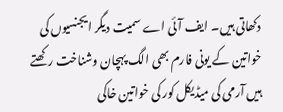دکھاتی ہیں۔ ایف آئی اے سمیت دیگر ایجنسیوں کی خواتین کے یونی فارم بھی الگ پہچان وشناخت رکھتے ہیں آرمی کی میڈیکل کور کی خواتین خاکی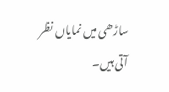ساڑھی میں نمایاں نظر آتی ہیں۔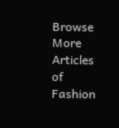Browse More Articles of Fashion